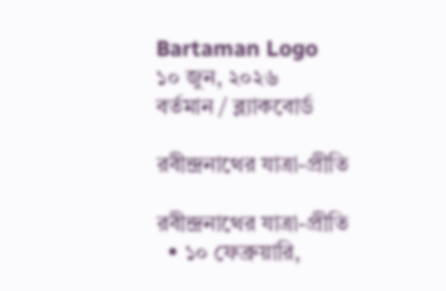Bartaman Logo
১০ জুন, ২০২৬
বর্তমান / ব্ল্যাকবোর্ড

রবীন্দ্রনাথের যাত্রা-প্রীতি

রবীন্দ্রনাথের যাত্রা-প্রীতি
  • ১০ ফেব্রুয়ারি,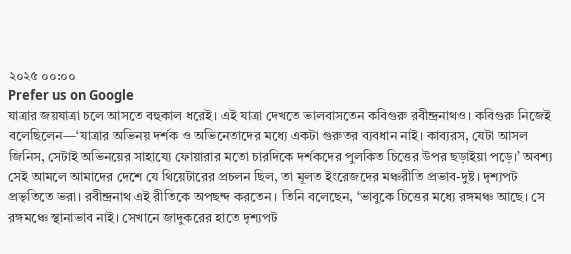২০২৫ ০০:০০
Prefer us on Google
যাত্রার জয়যাত্রা চলে আসতে বহুকাল ধরেই। এই যাত্রা দেখতে ভালবাসতেন কবিগুরু রবীন্দ্রনাথও। কবিগুরু নিজেই বলেছিলেন—‘যাত্রার অভিনয় দর্শক ও অভিনেতাদের মধ্যে একটা গুরুতর ব্যবধান নাই। কাব্যরস, যেটা আসল জিনিস, সেটাই অভিনয়ের সাহায্যে ফোয়ারার মতো চারদিকে দর্শকদের পুলকিত চিত্তের উপর ছড়াইয়া পড়ে।’ অবশ্য সেই আমলে আমাদের দেশে যে থিয়েটারের প্রচলন ছিল, তা মূলত ইংরেজদের মঞ্চরীতি প্রভাব-দুষ্ট। দৃশ্যপট প্রভৃতিতে ভরা। রবীন্দ্রনাথ এই রীতিকে অপছন্দ করতেন। তিনি বলেছেন, ‘ভাবুকে চিত্তের মধ্যে রঙ্গমঞ্চ আছে। সে রঙ্গমঞ্চে স্থানাভাব নাই। সেখানে জাদুকরের হাতে দৃশ্যপট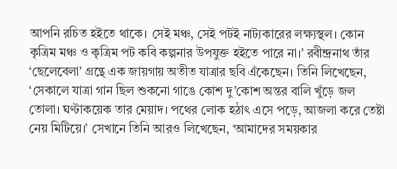আপনি রচিত হইতে থাকে। সেই মঞ্চ, সেই পটই নাট্যকারের লক্ষ্যস্থল। কোন কৃত্রিম মঞ্চ ও কৃত্রিম পট কবি কল্পনার উপযুক্ত হইতে পারে না।’ রবীন্দ্রনাথ তাঁর ‘ছেলেবেলা’ গ্রন্থে এক জায়গায় অতীত যাত্রার ছবি এঁকেছেন। তিনি লিখেছেন, ‘সেকালে যাত্রা গান ছিল শুকনো গাঙে কোশ দু’কোশ অন্তর বালি খুঁড়ে জল তোলা। ঘণ্টাকয়েক তার মেয়াদ। পথের লোক হঠাৎ এসে পড়ে, আজলা করে তেষ্টা নেয় মিটিয়ে।’ সেখানে তিনি আরও লিখেছেন, ‘আমাদের সময়কার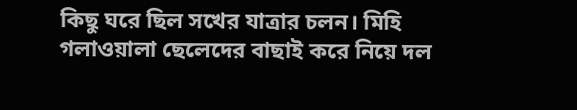কিছু ঘরে ছিল সখের যাত্রার চলন। মিহি গলাওয়ালা ছেলেদের বাছাই করে নিয়ে দল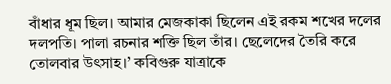বাঁধার ধূম ছিল। আমার মেজকাকা ছিলেন এই রকম শখের দলের দলপতি। পালা রচনার শক্তি ছিল তাঁর। ছেলেদের তৈরি করে তোলবার উৎসাহ।’ কবিগুরু যাত্রাকে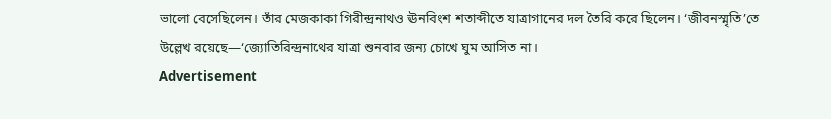ভালো বেসেছিলেন। তাঁর মেজকাকা গিরীন্দ্রনাথও ঊনবিংশ শতাব্দীতে যাত্রাগানের দল তৈরি করে ছিলেন। ‘জীবনস্মৃতি’তে উল্লেখ রয়েছে—‘জ্যোতিরিন্দ্রনাথের যাত্রা শুনবার জন্য চোখে ঘুম আসিত না।
Advertisement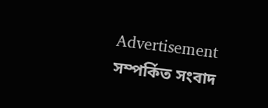Advertisement
সম্পর্কিত সংবাদ